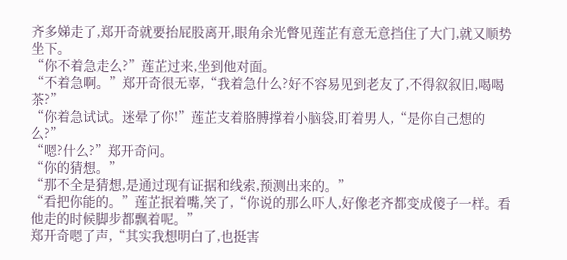齐多娣走了,郑开奇就要抬屁股离开,眼角余光瞥见莲芷有意无意挡住了大门,就又顺势坐下。
“你不着急走么?”莲芷过来,坐到他对面。
“不着急啊。”郑开奇很无辜,“我着急什么?好不容易见到老友了,不得叙叙旧,喝喝茶?”
“你着急试试。迷晕了你!”莲芷支着胳膊撑着小脑袋,盯着男人,“是你自己想的么?”
“嗯?什么?”郑开奇问。
“你的猜想。”
“那不全是猜想,是通过现有证据和线索,预测出来的。”
“看把你能的。”莲芷抿着嘴,笑了,“你说的那么吓人,好像老齐都变成傻子一样。看他走的时候脚步都飘着呢。”
郑开奇嗯了声,“其实我想明白了,也挺害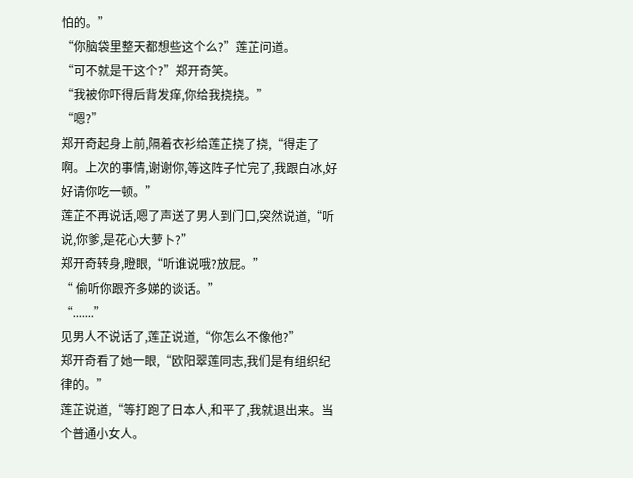怕的。”
“你脑袋里整天都想些这个么?”莲芷问道。
“可不就是干这个?”郑开奇笑。
“我被你吓得后背发痒,你给我挠挠。”
“嗯?”
郑开奇起身上前,隔着衣衫给莲芷挠了挠,“得走了啊。上次的事情,谢谢你,等这阵子忙完了,我跟白冰,好好请你吃一顿。”
莲芷不再说话,嗯了声送了男人到门口,突然说道,“听说,你爹,是花心大萝卜?”
郑开奇转身,瞪眼,“听谁说哦?放屁。”
“ 偷听你跟齐多娣的谈话。”
“.......”
见男人不说话了,莲芷说道,“你怎么不像他?”
郑开奇看了她一眼,“欧阳翠莲同志,我们是有组织纪律的。”
莲芷说道,“等打跑了日本人,和平了,我就退出来。当个普通小女人。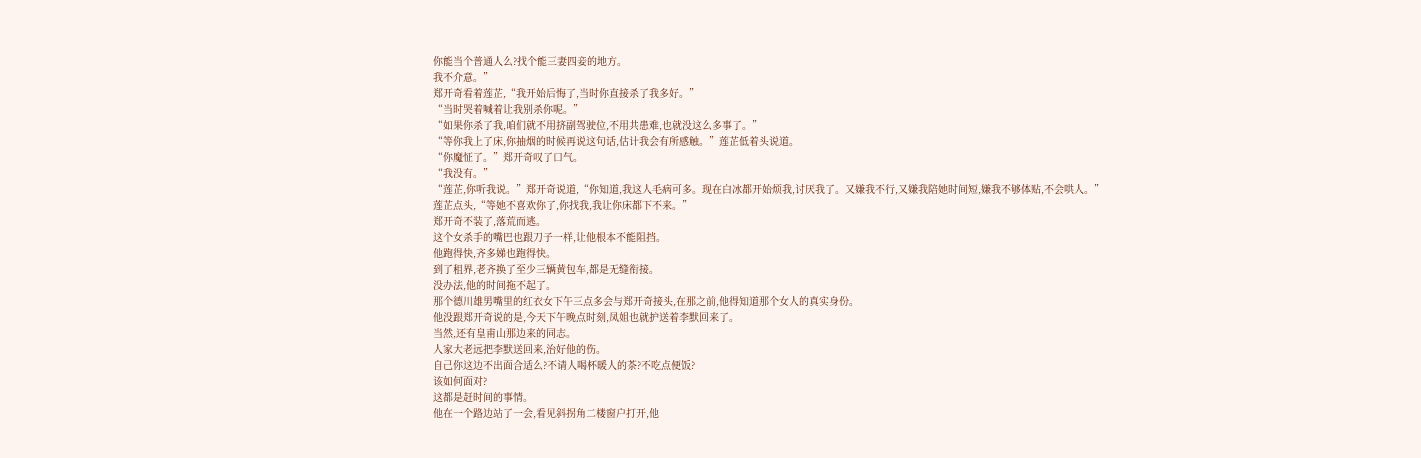你能当个普通人么?找个能三妻四妾的地方。
我不介意。”
郑开奇看着莲芷,“我开始后悔了,当时你直接杀了我多好。”
“当时哭着喊着让我别杀你呢。”
“如果你杀了我,咱们就不用挤副驾驶位,不用共患难,也就没这么多事了。”
“等你我上了床,你抽烟的时候再说这句话,估计我会有所感触。”莲芷低着头说道。
“你魔怔了。”郑开奇叹了口气。
“我没有。”
“莲芷,你听我说。”郑开奇说道,“你知道,我这人毛病可多。现在白冰都开始烦我,讨厌我了。又嫌我不行,又嫌我陪她时间短,嫌我不够体贴,不会哄人。”
莲芷点头,“等她不喜欢你了,你找我,我让你床都下不来。”
郑开奇不装了,落荒而逃。
这个女杀手的嘴巴也跟刀子一样,让他根本不能阻挡。
他跑得快,齐多娣也跑得快。
到了租界,老齐换了至少三辆黄包车,都是无缝衔接。
没办法,他的时间拖不起了。
那个德川雄男嘴里的红衣女下午三点多会与郑开奇接头,在那之前,他得知道那个女人的真实身份。
他没跟郑开奇说的是,今天下午晚点时刻,凤姐也就护送着李默回来了。
当然,还有皇甫山那边来的同志。
人家大老远把李默送回来,治好他的伤。
自己你这边不出面合适么?不请人喝杯暖人的茶?不吃点便饭?
该如何面对?
这都是赶时间的事情。
他在一个路边站了一会,看见斜拐角二楼窗户打开,他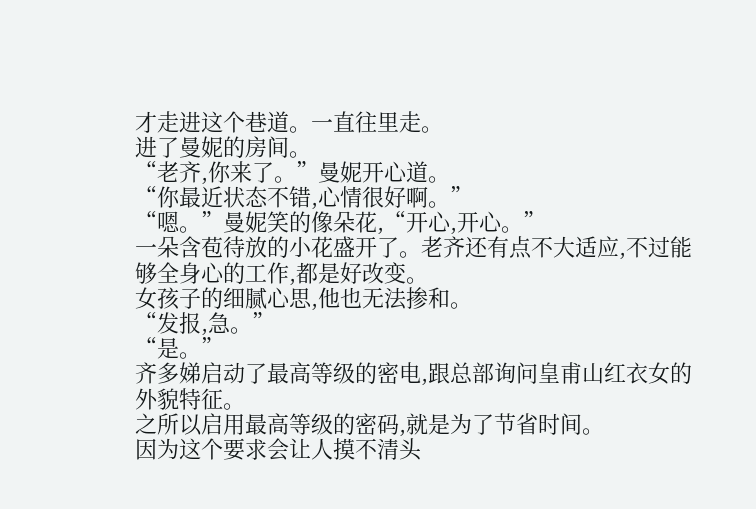才走进这个巷道。一直往里走。
进了曼妮的房间。
“老齐,你来了。”曼妮开心道。
“你最近状态不错,心情很好啊。”
“嗯。”曼妮笑的像朵花,“开心,开心。”
一朵含苞待放的小花盛开了。老齐还有点不大适应,不过能够全身心的工作,都是好改变。
女孩子的细腻心思,他也无法掺和。
“发报,急。”
“是。”
齐多娣启动了最高等级的密电,跟总部询问皇甫山红衣女的外貌特征。
之所以启用最高等级的密码,就是为了节省时间。
因为这个要求会让人摸不清头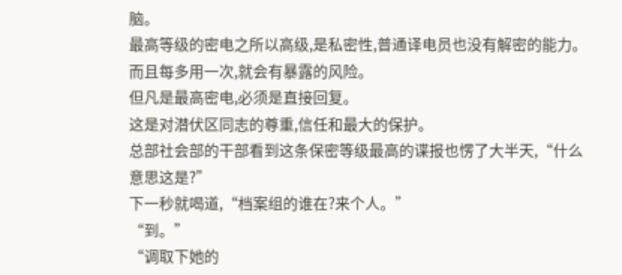脑。
最高等级的密电之所以高级,是私密性,普通译电员也没有解密的能力。
而且每多用一次,就会有暴露的风险。
但凡是最高密电,必须是直接回复。
这是对潜伏区同志的尊重,信任和最大的保护。
总部社会部的干部看到这条保密等级最高的谍报也愣了大半天,“什么意思这是?”
下一秒就喝道,“档案组的谁在?来个人。”
“到。”
“调取下她的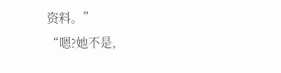资料。”
“嗯?她不是,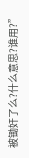被锄奸了么?什么意思?谁用?”